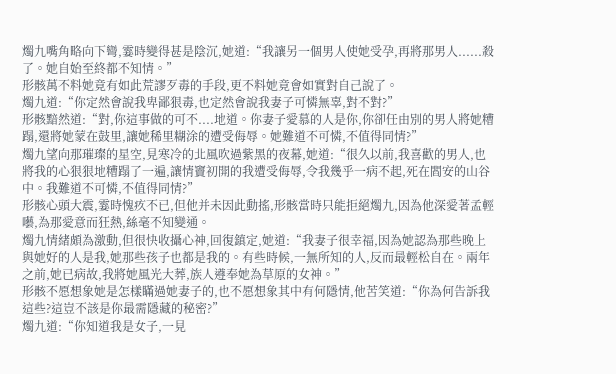燭九嘴角略向下彎,霎時變得甚是陰沉,她道:“我讓另一個男人使她受孕,再將那男人......殺了。她自始至終都不知情。”
形骸萬不料她竟有如此荒謬歹毒的手段,更不料她竟會如實對自己說了。
燭九道:“你定然會說我卑鄙狠毒,也定然會說我妻子可憐無辜,對不對?”
形骸黯然道:“對,你這事做的可不....地道。你妻子愛慕的人是你,你卻任由別的男人將她糟蹋,還將她蒙在鼓里,讓她稀里糊涂的遭受侮辱。她難道不可憐,不值得同情?”
燭九望向那璀璨的星空,見寒冷的北風吹過紫黑的夜幕,她道:“很久以前,我喜歡的男人,也將我的心狠狠地糟蹋了一遍,讓情竇初開的我遭受侮辱,令我幾乎一病不起,死在閻安的山谷中。我難道不可憐,不值得同情?”
形骸心頭大震,霎時愧疚不已,但他并未因此動搖,形骸當時只能拒絕燭九,因為他深愛著孟輕囈,為那愛意而狂熱,絲毫不知變通。
燭九情緒頗為激動,但很快收攝心神,回復鎮定,她道:“我妻子很幸福,因為她認為那些晚上與她好的人是我,她那些孩子也都是我的。有些時候,一無所知的人,反而最輕松自在。兩年之前,她已病故,我將她風光大葬,族人遵奉她為草原的女神。”
形骸不愿想象她是怎樣瞞過她妻子的,也不愿想象其中有何隱情,他苦笑道:“你為何告訴我這些?這豈不該是你最需隱藏的秘密?”
燭九道:“你知道我是女子,一見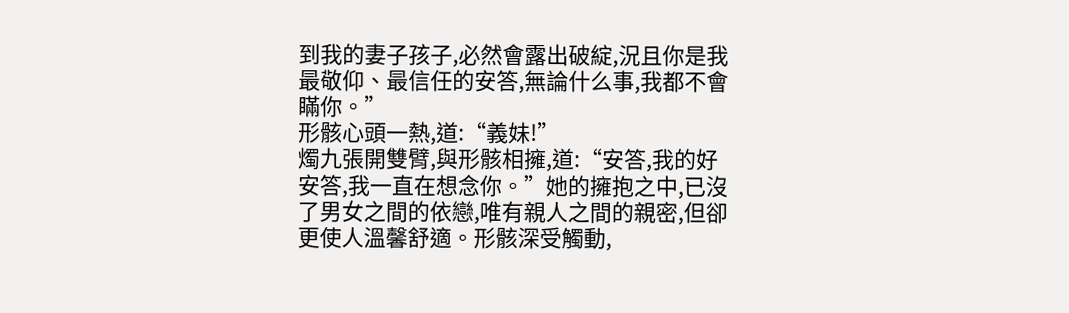到我的妻子孩子,必然會露出破綻,況且你是我最敬仰、最信任的安答,無論什么事,我都不會瞞你。”
形骸心頭一熱,道:“義妹!”
燭九張開雙臂,與形骸相擁,道:“安答,我的好安答,我一直在想念你。”她的擁抱之中,已沒了男女之間的依戀,唯有親人之間的親密,但卻更使人溫馨舒適。形骸深受觸動,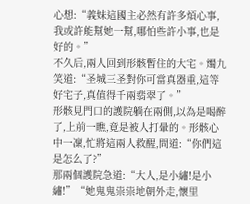心想:“義妹這國主必然有許多煩心事,我或許能幫她一幫,哪怕些許小事,也是好的。”
不久后,兩人回到形骸暫住的大宅。燭九笑道:“圣城三圣對你可當真器重,這等好宅子,真值得千兩翡翠了。”
形骸見門口的護院躺在兩側,以為是喝醉了,上前一瞧,竟是被人打暈的。形骸心中一凜,忙將這兩人救醒,問道:“你們這是怎么了?”
那兩個護院急道:“大人,是小繡!是小繡!”“她鬼鬼祟祟地朝外走,懷里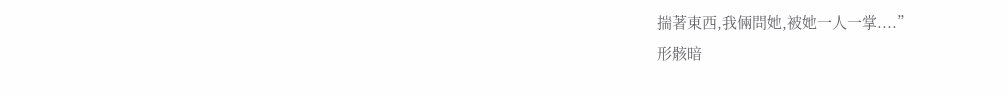揣著東西,我倆問她,被她一人一掌....”
形骸暗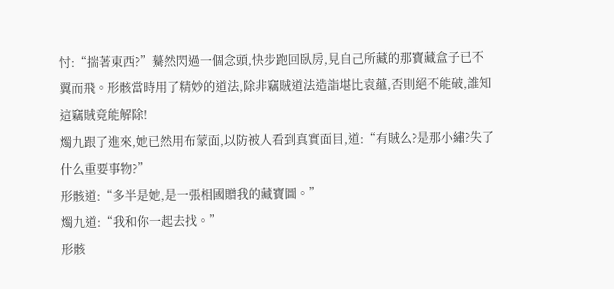忖:“揣著東西?”驀然閃過一個念頭,快步跑回臥房,見自己所藏的那寶藏盒子已不翼而飛。形骸當時用了精妙的道法,除非竊賊道法造詣堪比袁蘊,否則絕不能破,誰知這竊賊竟能解除!
燭九跟了進來,她已然用布蒙面,以防被人看到真實面目,道:“有賊么?是那小繡?失了什么重要事物?”
形骸道:“多半是她,是一張相國贈我的藏寶圖。”
燭九道:“我和你一起去找。”
形骸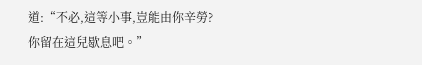道:“不必,這等小事,豈能由你辛勞?你留在這兒歇息吧。”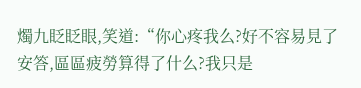燭九眨眨眼,笑道:“你心疼我么?好不容易見了安答,區區疲勞算得了什么?我只是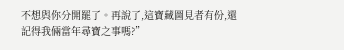不想與你分開罷了。再說了,這寶藏圖見者有份,還記得我倆當年尋寶之事嗎?”